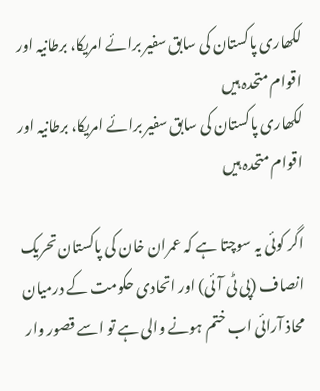لکھاری پاکستان کی سابق سفیر برائے امریکا، برطانیہ اور اقوام متحدہ ہیں
لکھاری پاکستان کی سابق سفیر برائے امریکا، برطانیہ اور اقوام متحدہ ہیں

اگر کوئی یہ سوچتا ہے کہ عمران خان کی پاکستان تحریک انصاف (پی ٹی آئی) اور اتحادی حکومت کے درمیان محاذ آرائی اب ختم ہونے والی ہے تو اسے قصور وار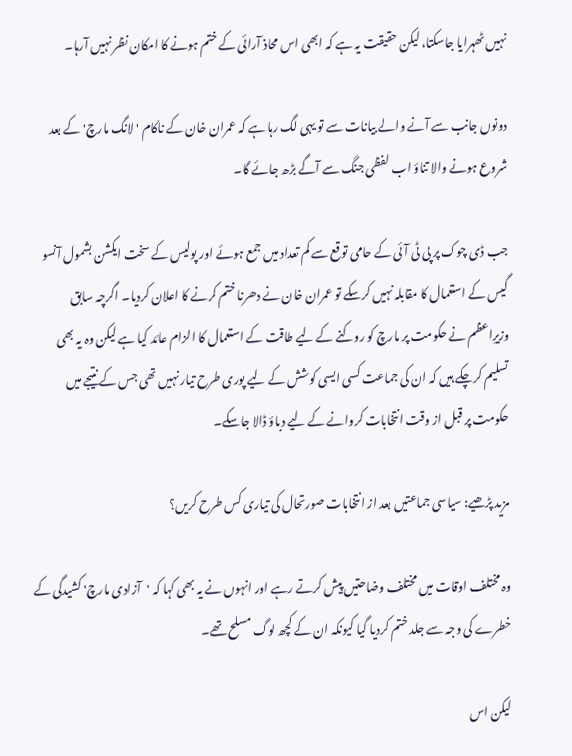نہیں ٹھہرایا جاسکتا، لیکن حقیقت یہ ہے کہ ابھی اس محاذ آرائی کے ختم ہونے کا امکان نظر نہیں آرہا۔

دونوں جانب سے آنے والے بیانات سے تو یہی لگ رہا ہے کہ عمران خان کے ناکام 'لانگ مارچ' کے بعد شروع ہونے والا تناؤ اب لفظی جنگ سے آگے بڑھ جائے گا۔

جب ڈی چوک پر پی ٹی آئی کے حامی توقع سے کم تعداد میں جمع ہوئے اور پولیس کے سخت ایکشن بشمول آنسو گیس کے استعمال کا مقابلہ نہیں کرسکے تو عمران خان نے دھرنا ختم کرنے کا اعلان کردیا۔ اگرچہ سابق وزیرِاعظم نے حکومت پر مارچ کو روکنے کے لیے طاقت کے استعمال کا الزام عائد کیا ہے لیکن وہ یہ بھی تسلیم کرچکے ہیں کہ ان کی جماعت کسی ایسی کوشش کے لیے پوری طرح تیار نہیں تھی جس کے نتیجے میں حکومت پر قبل از وقت انتخابات کروانے کے لیے دباؤ ڈالا جاسکے۔

مزید پڑھیے: سیاسی جماعتیں بعد از انتخابات صورتحال کی تیاری کس طرح کریں؟

وہ مختلف اوقات میں مختلف وضاحتیں پیش کرتے رہے اور انہوں نے یہ بھی کہا کہ 'آزادی مارچ' کشیدگی کے خطرے کی وجہ سے جلد ختم کردیا گیا کیونکہ ان کے کچھ لوگ مسلح تھے۔

لیکن اس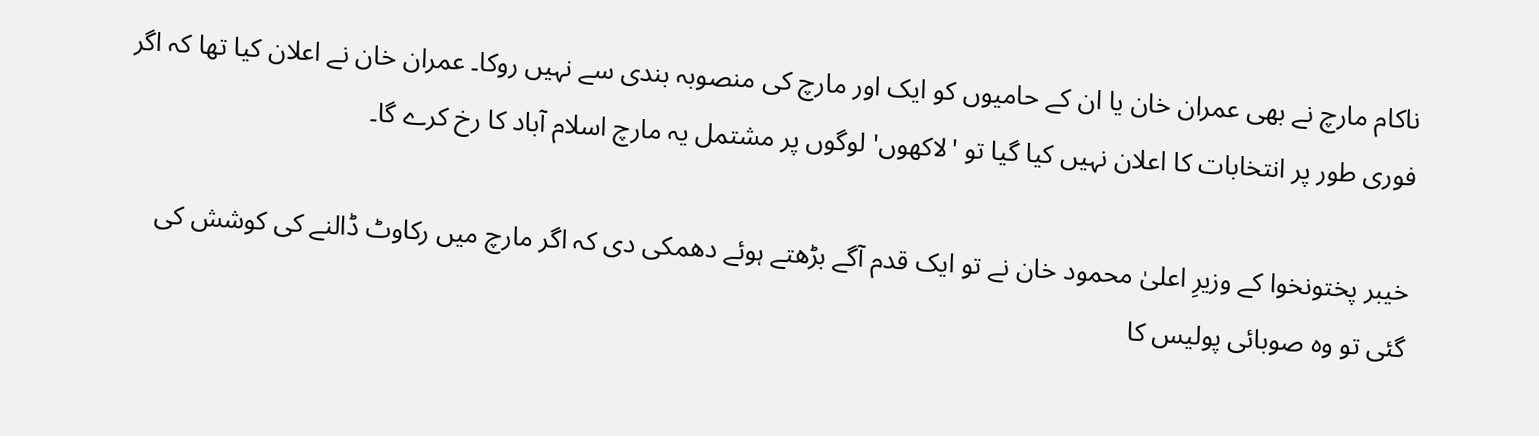ناکام مارچ نے بھی عمران خان یا ان کے حامیوں کو ایک اور مارچ کی منصوبہ بندی سے نہیں روکا۔ عمران خان نے اعلان کیا تھا کہ اگر فوری طور پر انتخابات کا اعلان نہیں کیا گیا تو 'لاکھوں' لوگوں پر مشتمل یہ مارچ اسلام آباد کا رخ کرے گا۔

خیبر پختونخوا کے وزیرِ اعلیٰ محمود خان نے تو ایک قدم آگے بڑھتے ہوئے دھمکی دی کہ اگر مارچ میں رکاوٹ ڈالنے کی کوشش کی گئی تو وہ صوبائی پولیس کا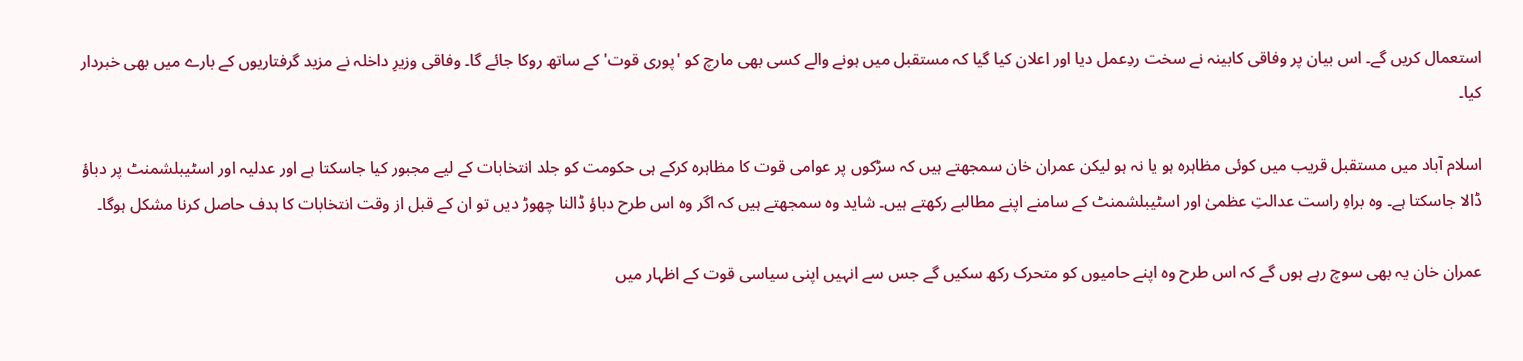استعمال کریں گے۔ اس بیان پر وفاقی کابینہ نے سخت ردِعمل دیا اور اعلان کیا گیا کہ مستقبل میں ہونے والے کسی بھی مارچ کو 'پوری قوت' کے ساتھ روکا جائے گا۔ وفاقی وزیرِ داخلہ نے مزید گرفتاریوں کے بارے میں بھی خبردار کیا۔

اسلام آباد میں مستقبل قریب میں کوئی مظاہرہ ہو یا نہ ہو لیکن عمران خان سمجھتے ہیں کہ سڑکوں پر عوامی قوت کا مظاہرہ کرکے ہی حکومت کو جلد انتخابات کے لیے مجبور کیا جاسکتا ہے اور عدلیہ اور اسٹیبلشمنٹ پر دباؤ ڈالا جاسکتا ہے۔ وہ براہِ راست عدالتِ عظمیٰ اور اسٹیبلشمنٹ کے سامنے اپنے مطالبے رکھتے ہیں۔ شاید وہ سمجھتے ہیں کہ اگر وہ اس طرح دباؤ ڈالنا چھوڑ دیں تو ان کے قبل از وقت انتخابات کا ہدف حاصل کرنا مشکل ہوگا۔

عمران خان یہ بھی سوچ رہے ہوں گے کہ اس طرح وہ اپنے حامیوں کو متحرک رکھ سکیں گے جس سے انہیں اپنی سیاسی قوت کے اظہار میں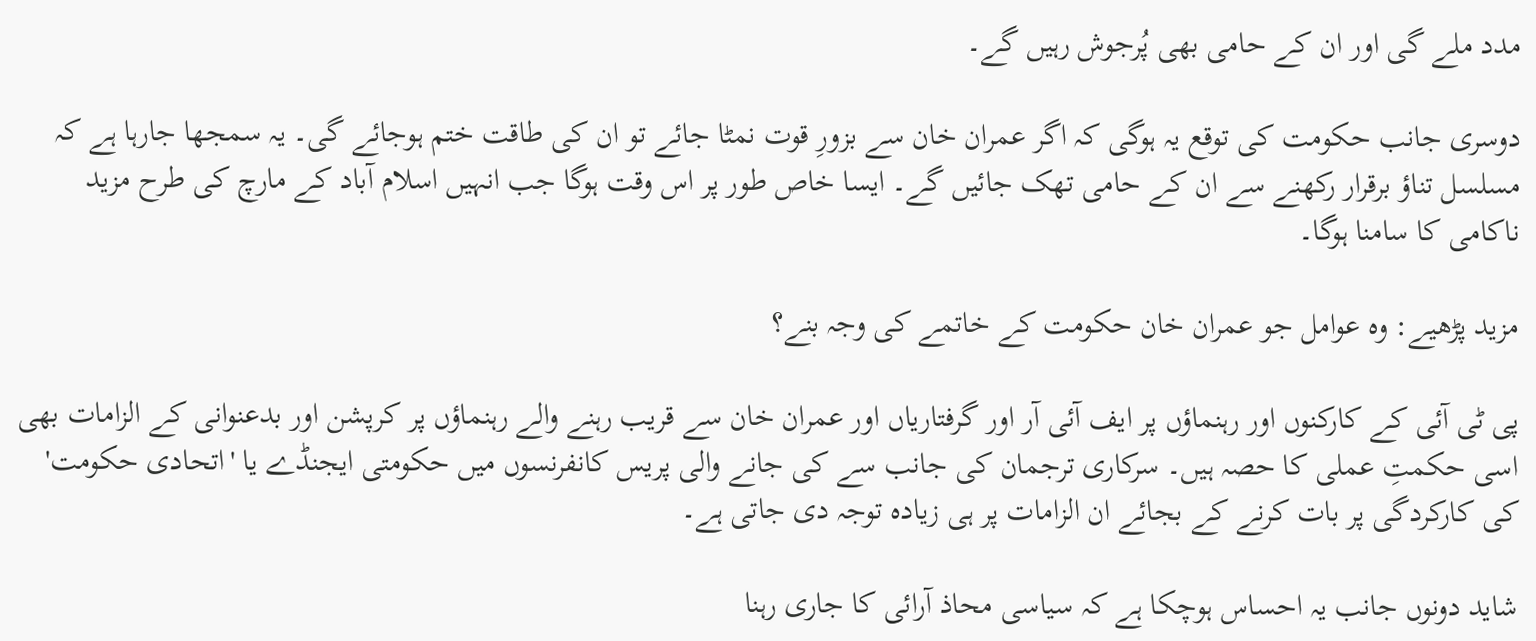مدد ملے گی اور ان کے حامی بھی پُرجوش رہیں گے۔

دوسری جانب حکومت کی توقع یہ ہوگی کہ اگر عمران خان سے بزورِ قوت نمٹا جائے تو ان کی طاقت ختم ہوجائے گی۔ یہ سمجھا جارہا ہے کہ مسلسل تناؤ برقرار رکھنے سے ان کے حامی تھک جائیں گے۔ ایسا خاص طور پر اس وقت ہوگا جب انہیں اسلام آباد کے مارچ کی طرح مزید ناکامی کا سامنا ہوگا۔

مزید پڑھیے: وہ عوامل جو عمران خان حکومت کے خاتمے کی وجہ بنے؟

پی ٹی آئی کے کارکنوں اور رہنماؤں پر ایف آئی آر اور گرفتاریاں اور عمران خان سے قریب رہنے والے رہنماؤں پر کرپشن اور بدعنوانی کے الزامات بھی اسی حکمتِ عملی کا حصہ ہیں۔ سرکاری ترجمان کی جانب سے کی جانے والی پریس کانفرنسوں میں حکومتی ایجنڈے یا 'اتحادی حکومت' کی کارکردگی پر بات کرنے کے بجائے ان الزامات پر ہی زیادہ توجہ دی جاتی ہے۔

شاید دونوں جانب یہ احساس ہوچکا ہے کہ سیاسی محاذ آرائی کا جاری رہنا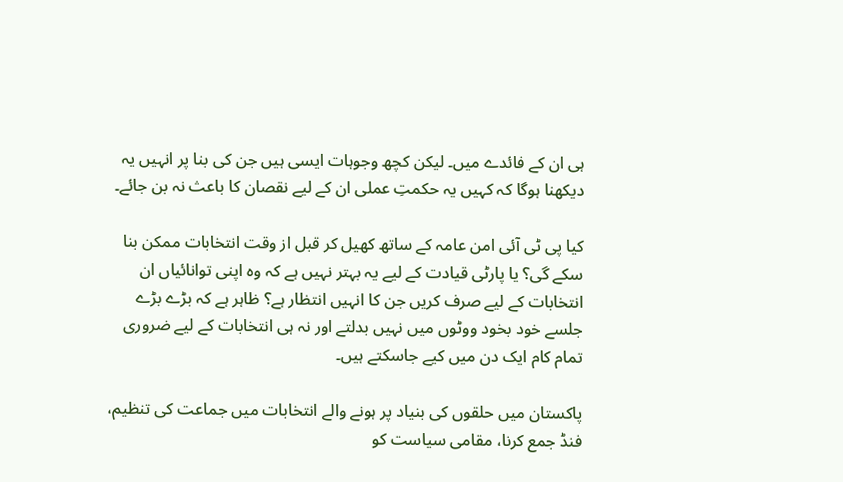ہی ان کے فائدے میں۔ لیکن کچھ وجوہات ایسی ہیں جن کی بنا پر انہیں یہ دیکھنا ہوگا کہ کہیں یہ حکمتِ عملی ان کے لیے نقصان کا باعث نہ بن جائے۔

کیا پی ٹی آئی امن عامہ کے ساتھ کھیل کر قبل از وقت انتخابات ممکن بنا سکے گی؟ یا پارٹی قیادت کے لیے یہ بہتر نہیں ہے کہ وہ اپنی توانائیاں ان انتخابات کے لیے صرف کریں جن کا انہیں انتظار ہے؟ ظاہر ہے کہ بڑے بڑے جلسے خود بخود ووٹوں میں نہیں بدلتے اور نہ ہی انتخابات کے لیے ضروری تمام کام ایک دن میں کیے جاسکتے ہیں۔

پاکستان میں حلقوں کی بنیاد پر ہونے والے انتخابات میں جماعت کی تنظیم، فنڈ جمع کرنا، مقامی سیاست کو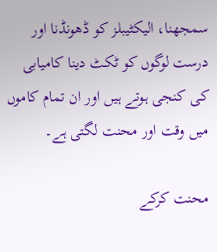سمجھنا، الیکٹیبلز کو ڈھونڈنا اور درست لوگوں کو ٹکٹ دینا کامیابی کی کنجی ہوتے ہیں اور ان تمام کاموں میں وقت اور محنت لگتی ہے۔

محنت کرکے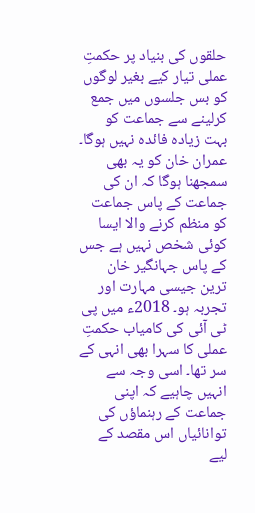حلقوں کی بنیاد پر حکمتِ عملی تیار کیے بغیر لوگوں کو بس جلسوں میں جمع کرلینے سے جماعت کو بہت زیادہ فائدہ نہیں ہوگا۔ عمران خان کو یہ بھی سمجھنا ہوگا کہ ان کی جماعت کے پاس جماعت کو منظم کرنے والا ایسا کوئی شخص نہیں ہے جس کے پاس جہانگیر خان ترین جیسی مہارت اور تجربہ ہو۔ 2018ء میں پی ٹی آئی کی کامیاب حکمتِ عملی کا سہرا بھی انہی کے سر تھا۔ اسی وجہ سے انہیں چاہیے کہ اپنی جماعت کے رہنماؤں کی توانائیاں اس مقصد کے لیے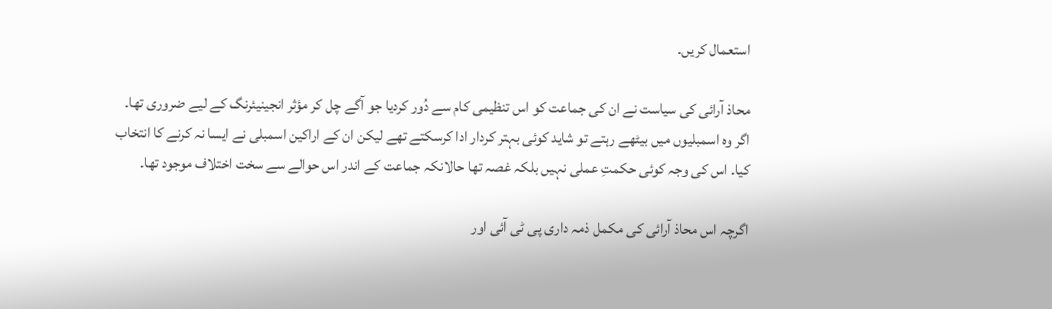استعمال کریں۔

محاذ آرائی کی سیاست نے ان کی جماعت کو اس تنظیمی کام سے دُور کردیا جو آگے چل کر مؤثر انجینیئرنگ کے لیے ضروری تھا۔ اگر وہ اسمبلیوں میں بیٹھے رہتے تو شاید کوئی بہتر کردار ادا کرسکتے تھے لیکن ان کے اراکین اسمبلی نے ایسا نہ کرنے کا انتخاب کیا۔ اس کی وجہ کوئی حکمتِ عملی نہیں بلکہ غصہ تھا حالانکہ جماعت کے اندر اس حوالے سے سخت اختلاف موجود تھا۔

اگرچہ اس محاذ آرائی کی مکمل ذمہ داری پی ٹی آئی اور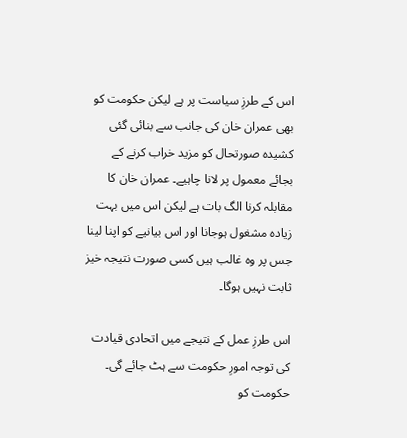اس کے طرزِ سیاست پر ہے لیکن حکومت کو بھی عمران خان کی جانب سے بنائی گئی کشیدہ صورتحال کو مزید خراب کرنے کے بجائے معمول پر لانا چاہیے۔ عمران خان کا مقابلہ کرنا الگ بات ہے لیکن اس میں بہت زیادہ مشغول ہوجانا اور اس بیانیے کو اپنا لینا جس پر وہ غالب ہیں کسی صورت نتیجہ خیز ثابت نہیں ہوگا۔

اس طرزِ عمل کے نتیجے میں اتحادی قیادت کی توجہ امورِ حکومت سے ہٹ جائے گی۔ حکومت کو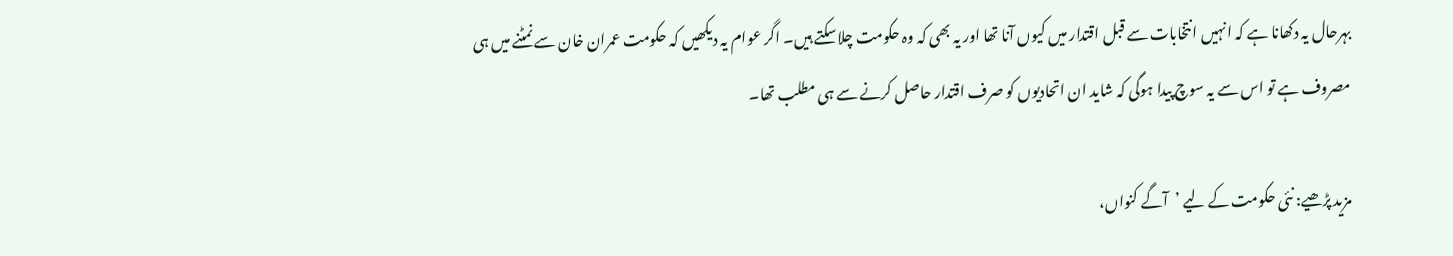بہرحال یہ دکھانا ہے کہ انہیں انتخابات سے قبل اقتدار میں کیوں آنا تھا اور یہ بھی کہ وہ حکومت چلاسکتے ہیں۔ اگر عوام یہ دیکھیں کہ حکومت عمران خان سے نمٹنے میں ہی مصروف ہے تو اس سے یہ سوچ پیدا ہوگی کہ شاید ان اتحادیوں کو صرف اقتدار حاصل کرنے سے ہی مطلب تھا۔

مزید پڑھیے: نئی حکومت کے لیے ’آگے کنواں،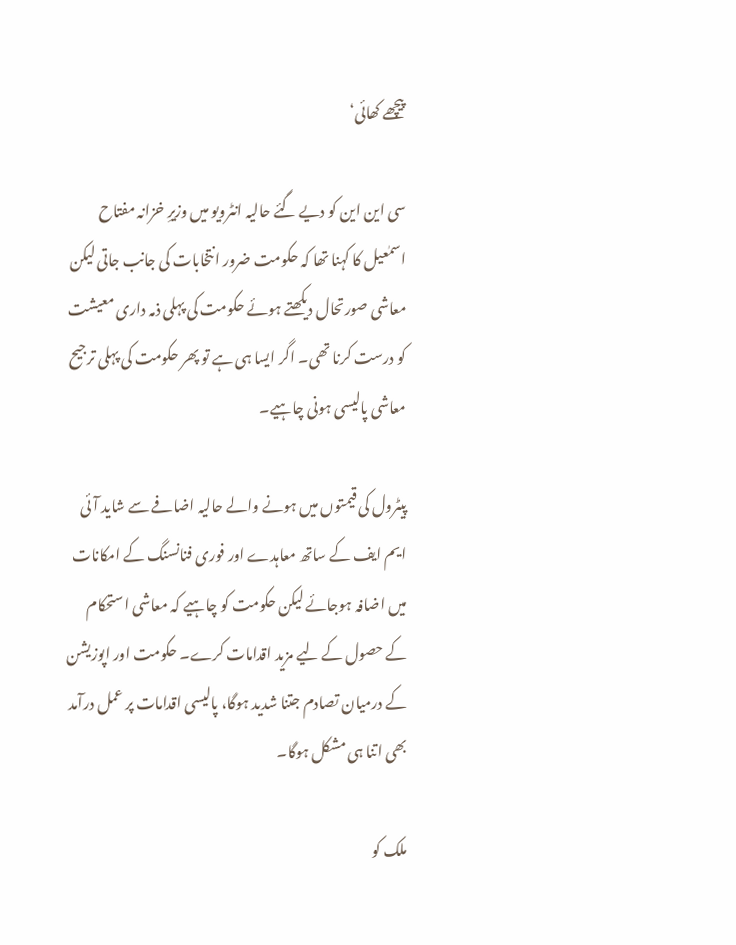پیچھے کھائی‘

سی این این کو دیے گئے حالیہ انٹرویو میں وزیرِ خزانہ مفتاح اسمٰعیل کا کہنا تھا کہ حکومت ضرور انتخابات کی جانب جاتی لیکن معاشی صورتحال دیکھتے ہوئے حکومت کی پہلی ذمہ داری معیشت کو درست کرنا تھی۔ اگر ایسا ہی ہے تو پھر حکومت کی پہلی ترجیح معاشی پالیسی ہونی چاہیے۔

پیٹرول کی قیمتوں میں ہونے والے حالیہ اضافے سے شاید آئی ایم ایف کے ساتھ معاہدے اور فوری فنانسنگ کے امکانات میں اضافہ ہوجائے لیکن حکومت کو چاہیے کہ معاشی استحکام کے حصول کے لیے مزید اقدامات کرے۔ حکومت اور اپوزیشن کے درمیان تصادم جتنا شدید ہوگا، پالیسی اقدامات پر عمل درآمد بھی اتنا ہی مشکل ہوگا۔

ملک کو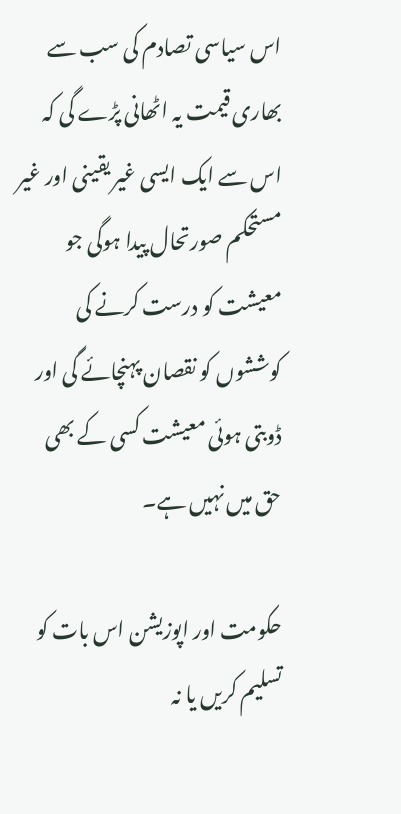اس سیاسی تصادم کی سب سے بھاری قیمت یہ اٹھانی پڑے گی کہ اس سے ایک ایسی غیر یقینی اور غیر مستحکم صورتحال پیدا ہوگی جو معیشت کو درست کرنے کی کوششوں کو نقصان پہنچائے گی اور ڈوبتی ہوئی معیشت کسی کے بھی حق میں نہیں ہے۔

حکومت اور اپوزیشن اس بات کو تسلیم کریں یا نہ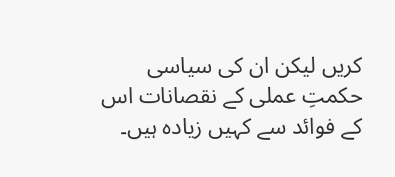کریں لیکن ان کی سیاسی حکمتِ عملی کے نقصانات اس کے فوائد سے کہیں زیادہ ہیں۔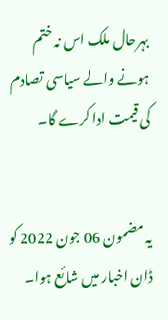بہرحال ملک اس نہ ختم ہونے والے سیاسی تصادم کی قیمت ادا کرے گا۔


یہ مضمون 06 جون 2022 کو ڈان اخبار میں شائع ہوا۔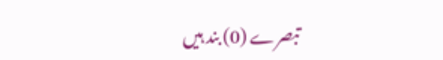تبصرے (0) بند ہیں